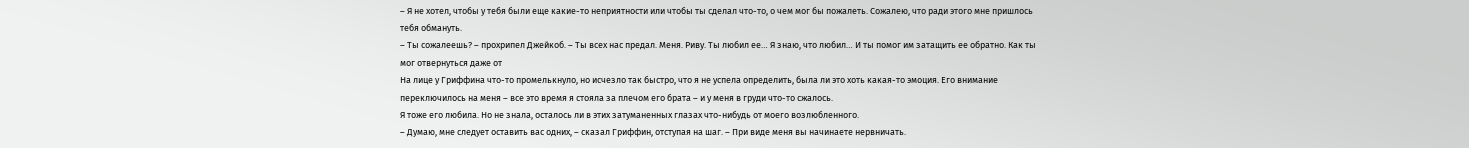– Я не хотел, чтобы у тебя были еще какие-то неприятности или чтобы ты сделал что-то, о чем мог бы пожалеть. Сожалею, что ради этого мне пришлось тебя обмануть.
– Ты сожалеешь? – прохрипел Джейкоб. – Ты всех нас предал. Меня. Риву. Ты любил ее… Я знаю, что любил… И ты помог им затащить ее обратно. Как ты мог отвернуться даже от
На лице у Гриффина что-то промелькнуло, но исчезло так быстро, что я не успела определить, была ли это хоть какая-то эмоция. Его внимание переключилось на меня – все это время я стояла за плечом его брата – и у меня в груди что-то сжалось.
Я тоже его любила. Но не знала, осталось ли в этих затуманенных глазах что-нибудь от моего возлюбленного.
– Думаю, мне следует оставить вас одних, – сказал Гриффин, отступая на шаг. – При виде меня вы начинаете нервничать.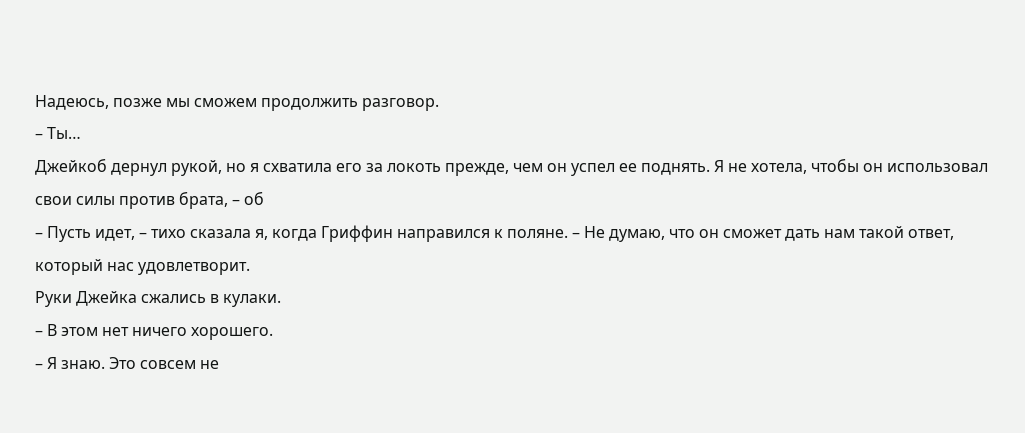Надеюсь, позже мы сможем продолжить разговор.
– Ты…
Джейкоб дернул рукой, но я схватила его за локоть прежде, чем он успел ее поднять. Я не хотела, чтобы он использовал свои силы против брата, – об
– Пусть идет, – тихо сказала я, когда Гриффин направился к поляне. – Не думаю, что он сможет дать нам такой ответ, который нас удовлетворит.
Руки Джейка сжались в кулаки.
– В этом нет ничего хорошего.
– Я знаю. Это совсем не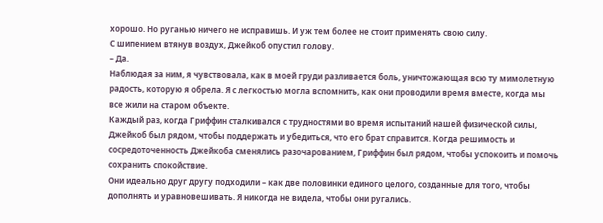хорошо. Но руганью ничего не исправишь. И уж тем более не стоит применять свою силу.
С шипением втянув воздух, Джейкоб опустил голову.
– Да.
Наблюдая за ним, я чувствовала, как в моей груди разливается боль, уничтожающая всю ту мимолетную радость, которую я обрела. Я с легкостью могла вспомнить, как они проводили время вместе, когда мы все жили на старом объекте.
Каждый раз, когда Гриффин сталкивался с трудностями во время испытаний нашей физической силы, Джейкоб был рядом, чтобы поддержать и убедиться, что его брат справится. Когда решимость и сосредоточенность Джейкоба сменялись разочарованием, Гриффин был рядом, чтобы успокоить и помочь сохранить спокойствие.
Они идеально друг другу подходили – как две половинки единого целого, созданные для того, чтобы дополнять и уравновешивать. Я никогда не видела, чтобы они ругались.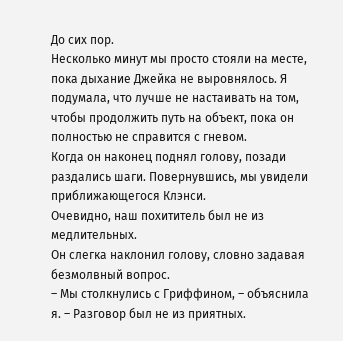До сих пор.
Несколько минут мы просто стояли на месте, пока дыхание Джейка не выровнялось. Я подумала, что лучше не настаивать на том, чтобы продолжить путь на объект, пока он полностью не справится с гневом.
Когда он наконец поднял голову, позади раздались шаги. Повернувшись, мы увидели приближающегося Клэнси.
Очевидно, наш похититель был не из медлительных.
Он слегка наклонил голову, словно задавая безмолвный вопрос.
– Мы столкнулись с Гриффином, – объяснила я. – Разговор был не из приятных.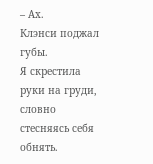– Ах.
Клэнси поджал губы.
Я скрестила руки на груди, словно стесняясь себя обнять.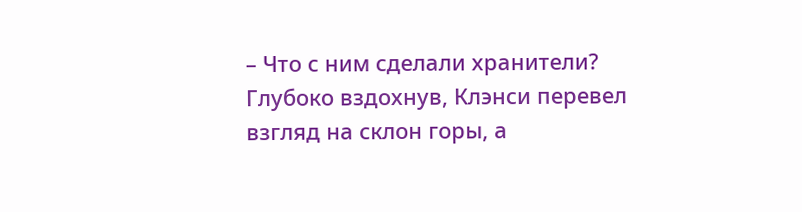– Что с ним сделали хранители?
Глубоко вздохнув, Клэнси перевел взгляд на склон горы, а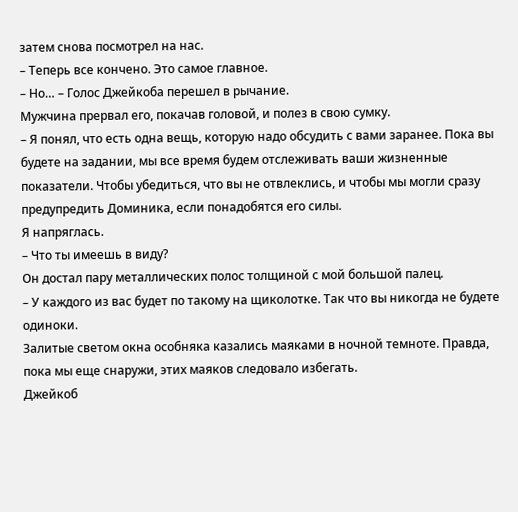затем снова посмотрел на нас.
– Теперь все кончено. Это самое главное.
– Но… – Голос Джейкоба перешел в рычание.
Мужчина прервал его, покачав головой, и полез в свою сумку.
– Я понял, что есть одна вещь, которую надо обсудить с вами заранее. Пока вы будете на задании, мы все время будем отслеживать ваши жизненные показатели. Чтобы убедиться, что вы не отвлеклись, и чтобы мы могли сразу предупредить Доминика, если понадобятся его силы.
Я напряглась.
– Что ты имеешь в виду?
Он достал пару металлических полос толщиной с мой большой палец.
– У каждого из вас будет по такому на щиколотке. Так что вы никогда не будете одиноки.
Залитые светом окна особняка казались маяками в ночной темноте. Правда, пока мы еще снаружи, этих маяков следовало избегать.
Джейкоб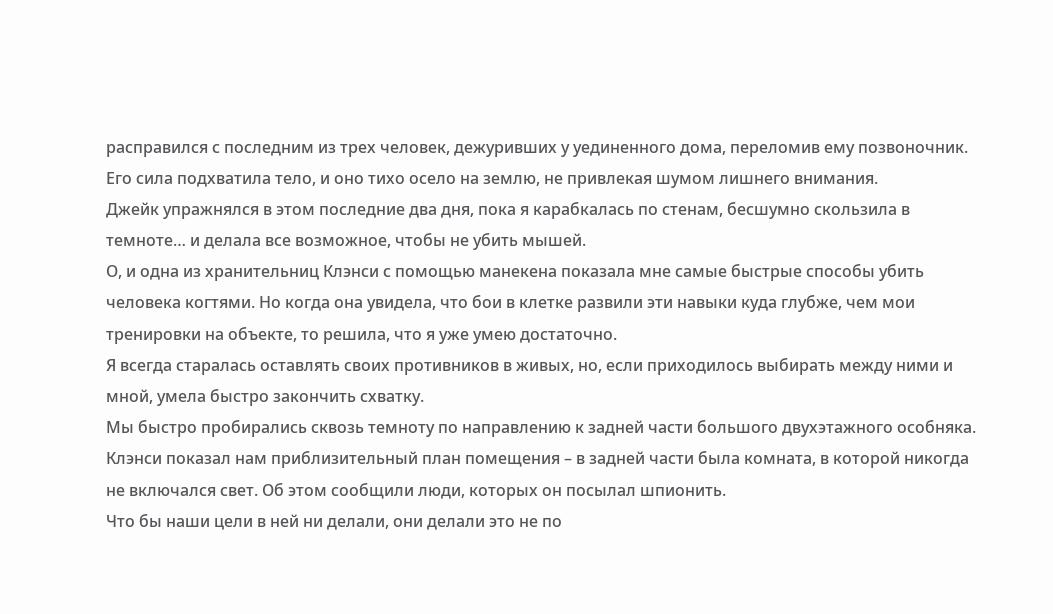расправился с последним из трех человек, дежуривших у уединенного дома, переломив ему позвоночник. Его сила подхватила тело, и оно тихо осело на землю, не привлекая шумом лишнего внимания.
Джейк упражнялся в этом последние два дня, пока я карабкалась по стенам, бесшумно скользила в темноте… и делала все возможное, чтобы не убить мышей.
О, и одна из хранительниц Клэнси с помощью манекена показала мне самые быстрые способы убить человека когтями. Но когда она увидела, что бои в клетке развили эти навыки куда глубже, чем мои тренировки на объекте, то решила, что я уже умею достаточно.
Я всегда старалась оставлять своих противников в живых, но, если приходилось выбирать между ними и мной, умела быстро закончить схватку.
Мы быстро пробирались сквозь темноту по направлению к задней части большого двухэтажного особняка. Клэнси показал нам приблизительный план помещения – в задней части была комната, в которой никогда не включался свет. Об этом сообщили люди, которых он посылал шпионить.
Что бы наши цели в ней ни делали, они делали это не по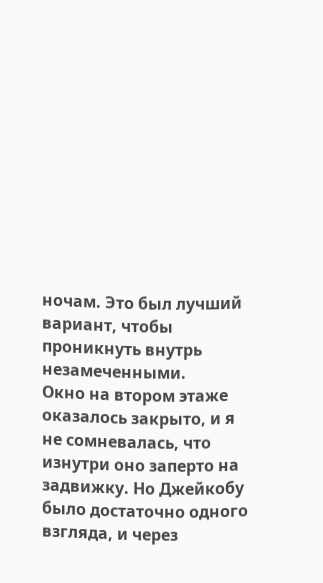ночам. Это был лучший вариант, чтобы проникнуть внутрь незамеченными.
Окно на втором этаже оказалось закрыто, и я не сомневалась, что изнутри оно заперто на задвижку. Но Джейкобу было достаточно одного взгляда, и через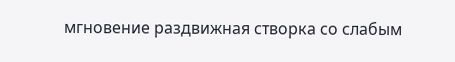мгновение раздвижная створка со слабым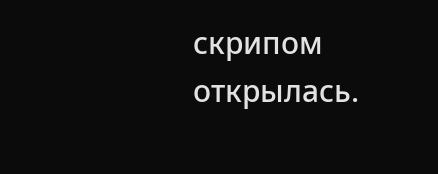скрипом открылась.